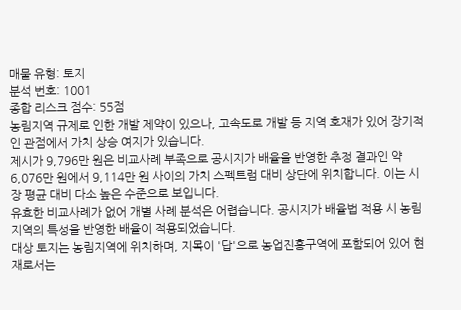매물 유형: 토지
분석 번호: 1001
종합 리스크 점수: 55점
농림지역 규제로 인한 개발 제약이 있으나, 고속도로 개발 등 지역 호재가 있어 장기적인 관점에서 가치 상승 여지가 있습니다.
제시가 9,796만 원은 비교사례 부족으로 공시지가 배율을 반영한 추정 결과인 약 6,076만 원에서 9,114만 원 사이의 가치 스펙트럼 대비 상단에 위치합니다. 이는 시장 평균 대비 다소 높은 수준으로 보입니다.
유효한 비교사례가 없어 개별 사례 분석은 어렵습니다. 공시지가 배율법 적용 시 농림지역의 특성을 반영한 배율이 적용되었습니다.
대상 토지는 농림지역에 위치하며, 지목이 '답'으로 농업진흥구역에 포함되어 있어 현재로서는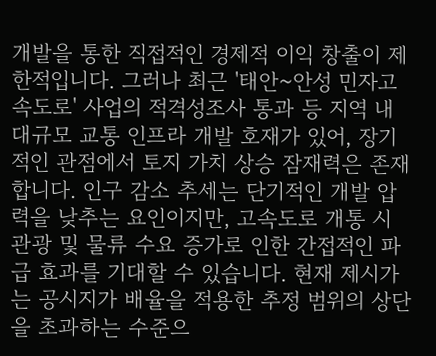개발을 통한 직접적인 경제적 이익 창출이 제한적입니다. 그러나 최근 '태안~안성 민자고속도로' 사업의 적격성조사 통과 등 지역 내 대규모 교통 인프라 개발 호재가 있어, 장기적인 관점에서 토지 가치 상승 잠재력은 존재합니다. 인구 감소 추세는 단기적인 개발 압력을 낮추는 요인이지만, 고속도로 개통 시 관광 및 물류 수요 증가로 인한 간접적인 파급 효과를 기대할 수 있습니다. 현재 제시가는 공시지가 배율을 적용한 추정 범위의 상단을 초과하는 수준으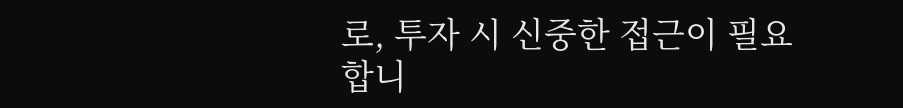로, 투자 시 신중한 접근이 필요합니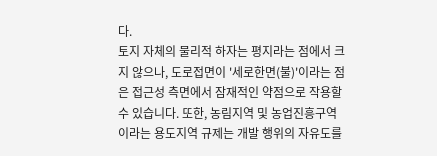다.
토지 자체의 물리적 하자는 평지라는 점에서 크지 않으나, 도로접면이 '세로한면(불)'이라는 점은 접근성 측면에서 잠재적인 약점으로 작용할 수 있습니다. 또한, 농림지역 및 농업진흥구역이라는 용도지역 규제는 개발 행위의 자유도를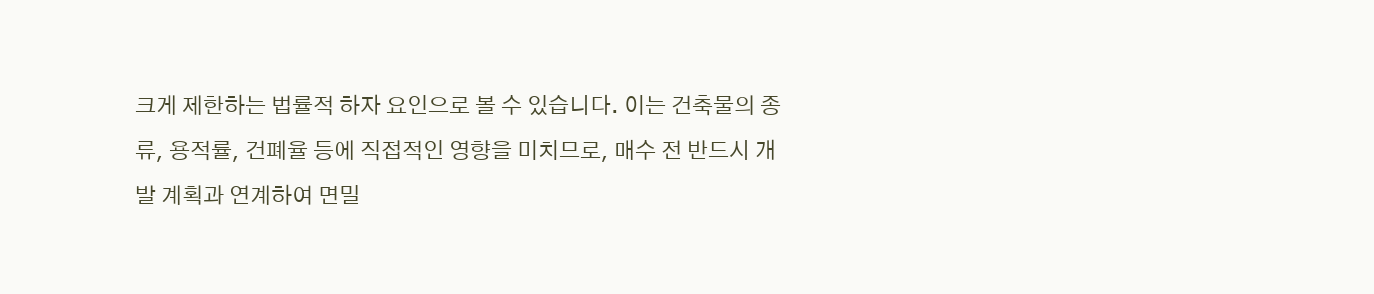크게 제한하는 법률적 하자 요인으로 볼 수 있습니다. 이는 건축물의 종류, 용적률, 건폐율 등에 직접적인 영향을 미치므로, 매수 전 반드시 개발 계획과 연계하여 면밀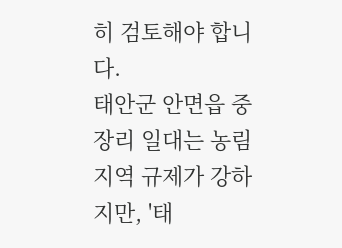히 검토해야 합니다.
태안군 안면읍 중장리 일대는 농림지역 규제가 강하지만, '태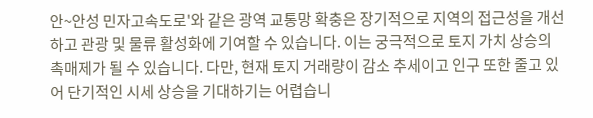안~안성 민자고속도로'와 같은 광역 교통망 확충은 장기적으로 지역의 접근성을 개선하고 관광 및 물류 활성화에 기여할 수 있습니다. 이는 궁극적으로 토지 가치 상승의 촉매제가 될 수 있습니다. 다만, 현재 토지 거래량이 감소 추세이고 인구 또한 줄고 있어 단기적인 시세 상승을 기대하기는 어렵습니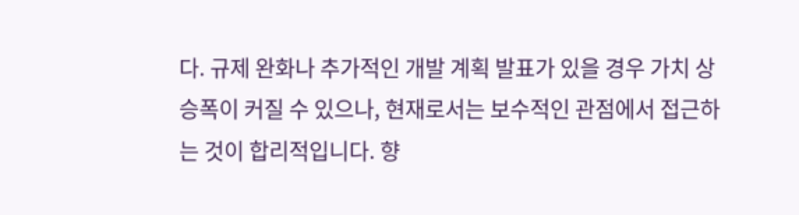다. 규제 완화나 추가적인 개발 계획 발표가 있을 경우 가치 상승폭이 커질 수 있으나, 현재로서는 보수적인 관점에서 접근하는 것이 합리적입니다. 향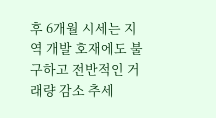후 6개월 시세는 지역 개발 호재에도 불구하고 전반적인 거래량 감소 추세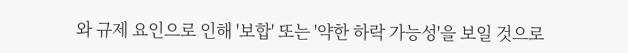와 규제 요인으로 인해 '보합' 또는 '약한 하락 가능성'을 보일 것으로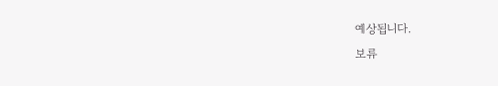예상됩니다.
보류